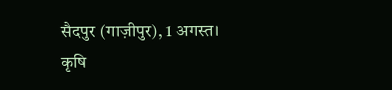सैदपुर (गाज़ीपुर), 1 अगस्त। कृषि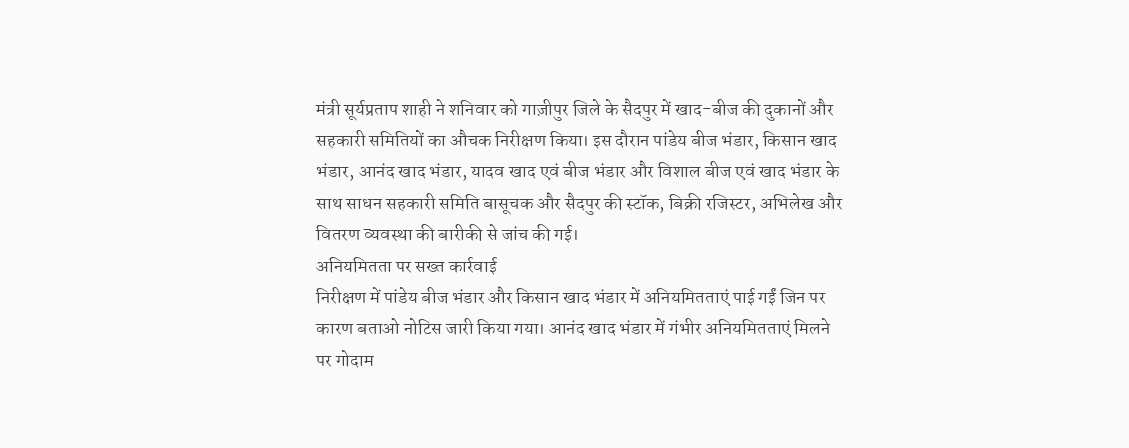मंत्री सूर्यप्रताप शाही ने शनिवार को गाज़ीपुर जिले के सैदपुर में खाद-बीज की दुकानों और सहकारी समितियों का औचक निरीक्षण किया। इस दौरान पांडेय बीज भंडार, किसान खाद भंडार, आनंद खाद भंडार, यादव खाद एवं बीज भंडार और विशाल बीज एवं खाद भंडार के साथ साधन सहकारी समिति बासूचक और सैदपुर की स्टॉक, बिक्री रजिस्टर, अभिलेख और वितरण व्यवस्था की बारीकी से जांच की गई।
अनियमितता पर सख्त कार्रवाई
निरीक्षण में पांडेय बीज भंडार और किसान खाद भंडार में अनियमितताएं पाई गईं जिन पर कारण बताओ नोटिस जारी किया गया। आनंद खाद भंडार में गंभीर अनियमितताएं मिलने पर गोदाम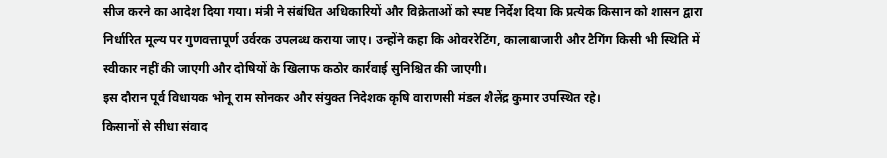सीज करने का आदेश दिया गया। मंत्री ने संबंधित अधिकारियों और विक्रेताओं को स्पष्ट निर्देश दिया कि प्रत्येक किसान को शासन द्वारा निर्धारित मूल्य पर गुणवत्तापूर्ण उर्वरक उपलब्ध कराया जाए। उन्होंने कहा कि ओवररेटिंग, कालाबाजारी और टैगिंग किसी भी स्थिति में स्वीकार नहीं की जाएगी और दोषियों के खिलाफ कठोर कार्रवाई सुनिश्चित की जाएगी।
इस दौरान पूर्व विधायक भोनू राम सोनकर और संयुक्त निदेशक कृषि वाराणसी मंडल शैलेंद्र कुमार उपस्थित रहे।
किसानों से सीधा संवाद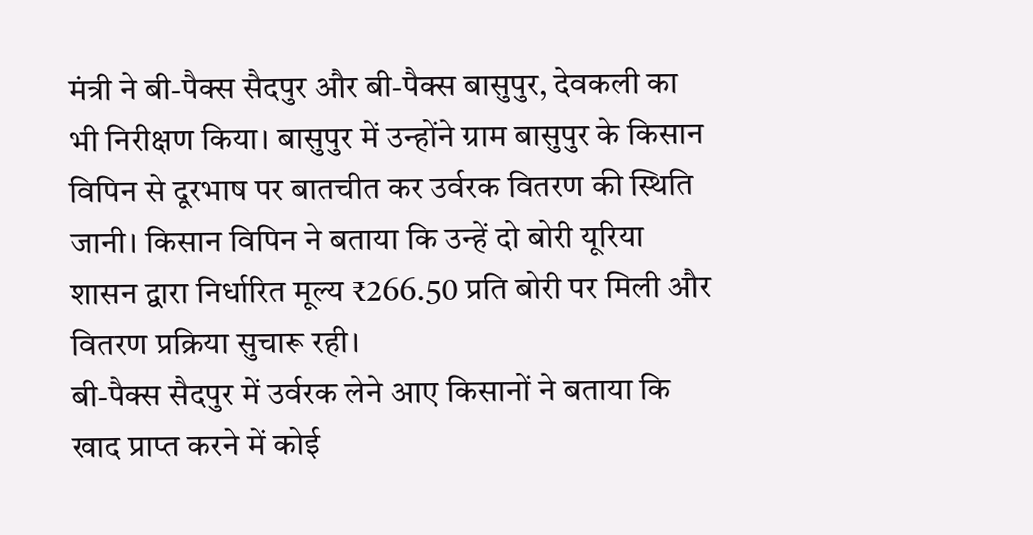मंत्री ने बी-पैक्स सैदपुर और बी-पैक्स बासुपुर, देवकली का भी निरीक्षण किया। बासुपुर में उन्होंने ग्राम बासुपुर के किसान विपिन से दूरभाष पर बातचीत कर उर्वरक वितरण की स्थिति जानी। किसान विपिन ने बताया कि उन्हें दो बोरी यूरिया शासन द्वारा निर्धारित मूल्य ₹266.50 प्रति बोरी पर मिली और वितरण प्रक्रिया सुचारू रही।
बी-पैक्स सैदपुर में उर्वरक लेने आए किसानों ने बताया कि खाद प्राप्त करने में कोई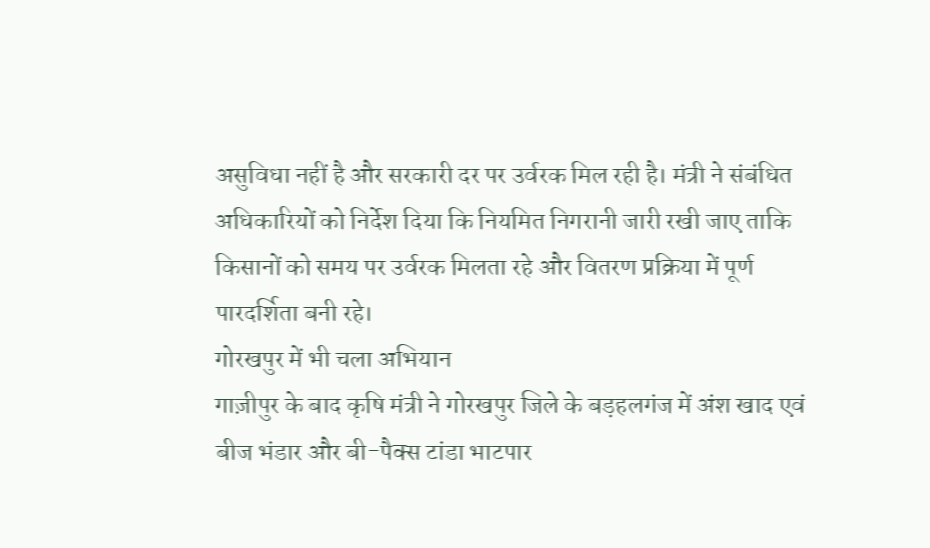असुविधा नहीं है और सरकारी दर पर उर्वरक मिल रही है। मंत्री ने संबंधित अधिकारियों को निर्देश दिया कि नियमित निगरानी जारी रखी जाए ताकि किसानों को समय पर उर्वरक मिलता रहे और वितरण प्रक्रिया में पूर्ण पारदर्शिता बनी रहे।
गोरखपुर में भी चला अभियान
गाज़ीपुर के बाद कृषि मंत्री ने गोरखपुर जिले के बड़हलगंज में अंश खाद एवं बीज भंडार और बी-पैक्स टांडा भाटपार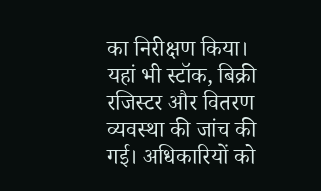का निरीक्षण किया। यहां भी स्टॉक, बिक्री रजिस्टर और वितरण व्यवस्था की जांच की गई। अधिकारियों को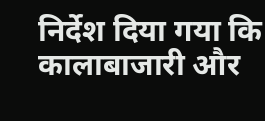निर्देश दिया गया कि कालाबाजारी और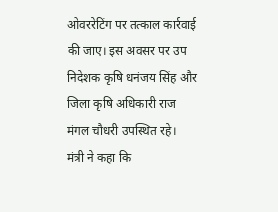ओवररेटिंग पर तत्काल कार्रवाई की जाए। इस अवसर पर उप निदेशक कृषि धनंजय सिंह और जिला कृषि अधिकारी राज मंगल चौधरी उपस्थित रहे।
मंत्री ने कहा कि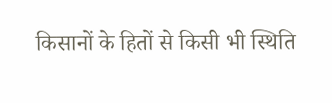किसानों के हितों से किसी भी स्थिति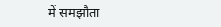में समझौता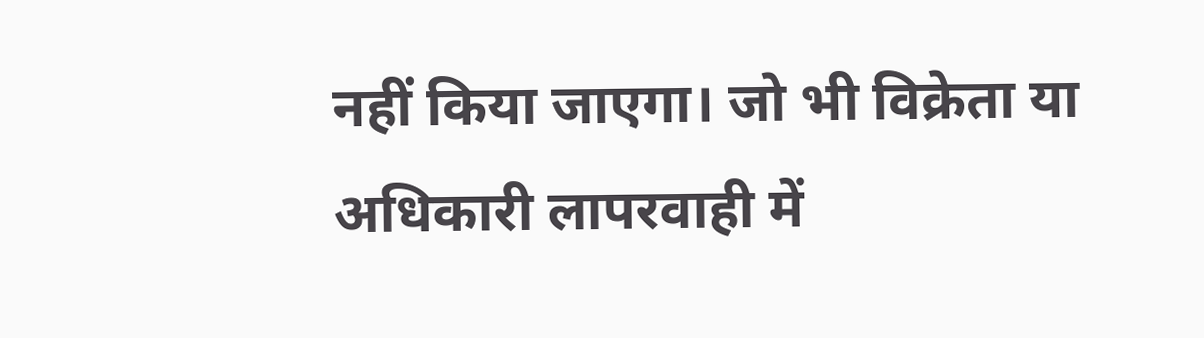नहीं किया जाएगा। जो भी विक्रेता या अधिकारी लापरवाही में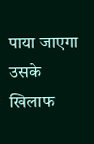पाया जाएगा उसके खिलाफ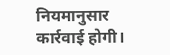नियमानुसार कार्रवाई होगी।